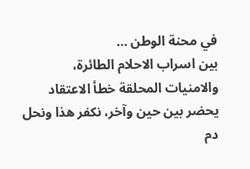في محنة الوطن …
بين اسراب الاحلام الطائرة، والامنيات المحلقة خطأ الاعتقاد يحضر بين حين وآخر، نكفر هذا ونحل دم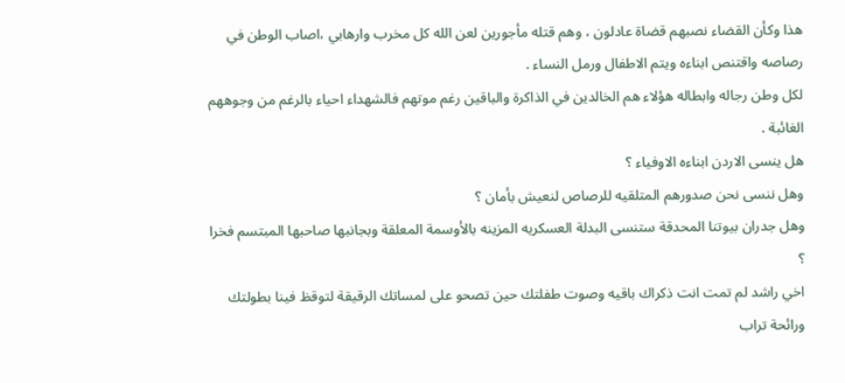هذا وكأن القضاء نصبهم قضاة عادلون ، وهم قتله مأجورين لعن الله كل مخرب وارهابي ،اصاب الوطن في رصاصه واقتنص ابناءه ويتم الاطفال ورمل النساء .
لكل وطن رجاله وابطاله هؤلاء هم الخالدين في الذاكرة والباقين رغم موتهم فالشهداء احياء بالرغم من وجوههم الغائبة .
هل ينسى الاردن ابناءه الاوفياء ؟
وهل ننسى نحن صدورهم المتلقيه للرصاص لنعيش بأمان ؟
وهل جدران بيوتنا المحدقة ستنسى البدلة العسكريه المزينه بالأوسمة المعلقة وبجانبها صاحبها المبتسم فخرا ؟
اخي راشد لم تمت انت ذكراك باقيه وصوت طفلتك حين تصحو على لمساتك الرقيقة لتوقظ فينا بطولتك ورائحة تراب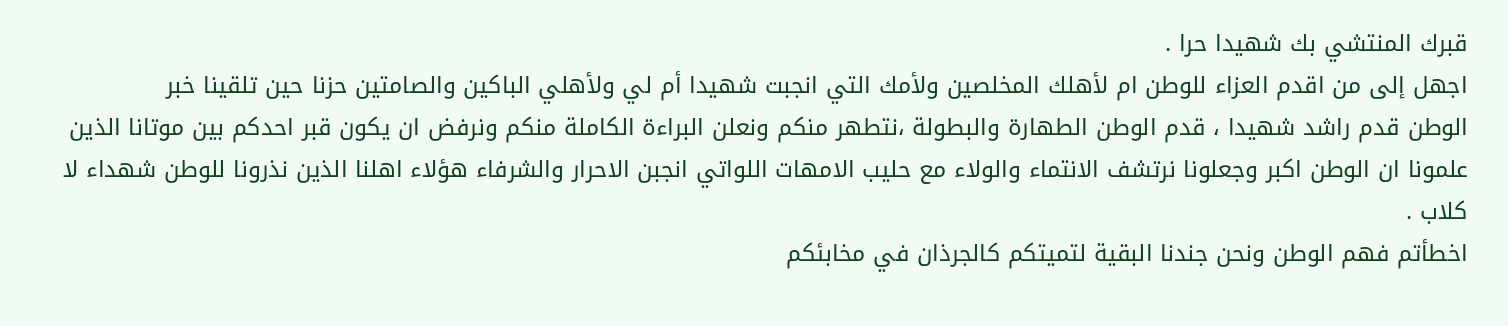قبرك المنتشي بك شهيدا حرا .
اجهل إلى من اقدم العزاء للوطن ام لأهلك المخلصين ولأمك التي انجبت شهيدا أم لي ولأهلي الباكين والصامتين حزنا حين تلقينا خبر
الوطن قدم راشد شهيدا ، قدم الوطن الطهارة والبطولة ،نتطهر منكم ونعلن البراءة الكاملة منكم ونرفض ان يكون قبر احدكم بين موتانا الذين علمونا ان الوطن اكبر وجعلونا نرتشف الانتماء والولاء مع حليب الامهات اللواتي انجبن الاحرار والشرفاء هؤلاء اهلنا الذين نذرونا للوطن شهداء لا كلاب .
اخطأتم فهم الوطن ونحن جندنا البقية لتميتكم كالجرذان في مخابئكم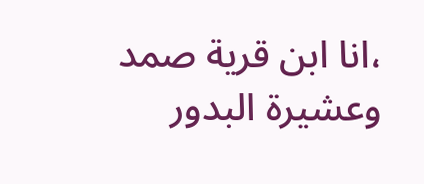،انا ابن قرية صمد وعشيرة البدور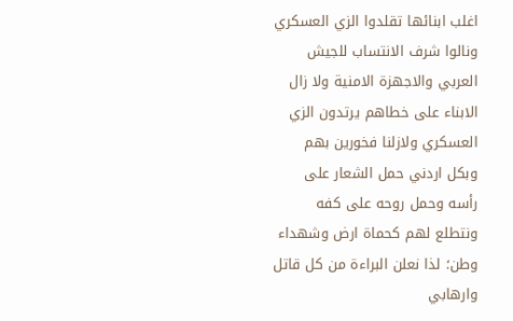اغلب ابنائها تقلدوا الزي العسكري ونالوا شرف الانتساب للجيش العربي والاجهزة الامنية ولا زال الابناء على خطاهم يرتدون الزي العسكري ولازلنا فخورين بهم وبكل اردني حمل الشعار على رأسه وحمل روحه على كفه ونتطلع لهم كحماة ارض وشهداء وطن؛ لذا نعلن البراءة من كل قاتل وارهابي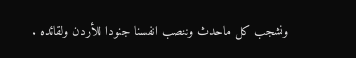ونشجب كل ماحدث وننصب انفسنا جنودا للأردن ولقائده .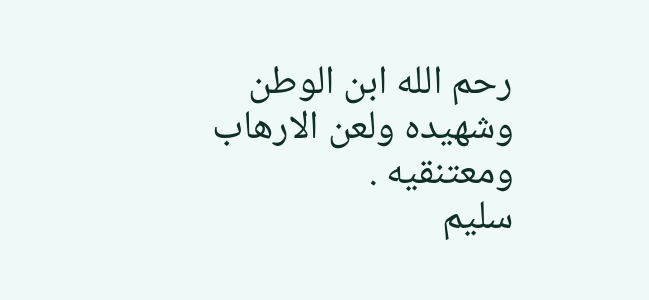رحم الله ابن الوطن وشهيده ولعن الارهاب ومعتنقيه .
سليم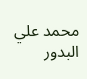محمد علي البدور